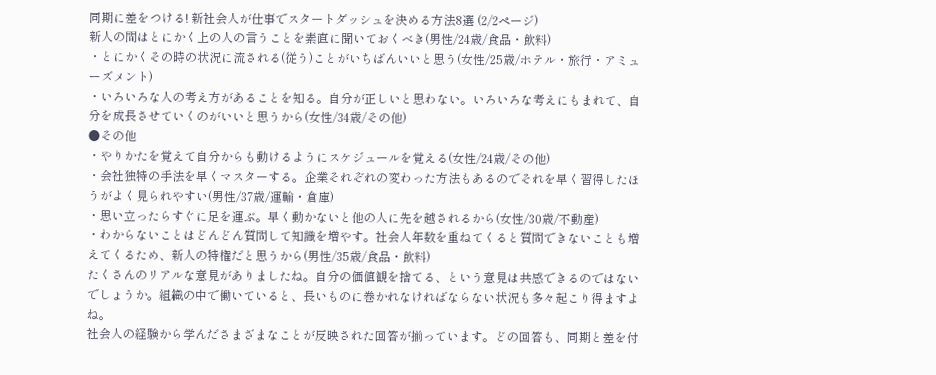同期に差をつける! 新社会人が仕事でスタートダッシュを決める方法8選 (2/2ページ)
新人の間はとにかく上の人の言うことを素直に聞いておくべき(男性/24歳/食品・飲料)
・とにかくその時の状況に流される(従う)ことがいちばんいいと思う(女性/25歳/ホテル・旅行・アミューズメント)
・いろいろな人の考え方があることを知る。自分が正しいと思わない。いろいろな考えにもまれて、自分を成長させていくのがいいと思うから(女性/34歳/その他)
●その他
・やりかたを覚えて自分からも動けるようにスケジュールを覚える(女性/24歳/その他)
・会社独特の手法を早くマスターする。企業それぞれの変わった方法もあるのでそれを早く習得したほうがよく見られやすい(男性/37歳/運輸・倉庫)
・思い立ったらすぐに足を運ぶ。早く動かないと他の人に先を越されるから(女性/30歳/不動産)
・わからないことはどんどん質問して知識を増やす。社会人年数を重ねてくると質問できないことも増えてくるため、新人の特権だと思うから(男性/35歳/食品・飲料)
たくさんのリアルな意見がありましたね。自分の価値観を捨てる、という意見は共感できるのではないでしょうか。組織の中で働いていると、長いものに巻かれなければならない状況も多々起こり得ますよね。
社会人の経験から学んださまざまなことが反映された回答が揃っています。どの回答も、同期と差を付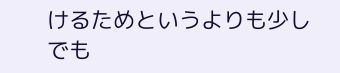けるためというよりも少しでも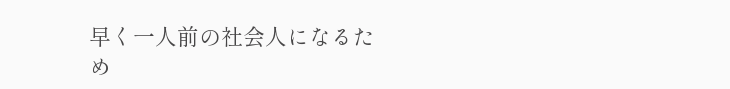早く一人前の社会人になるため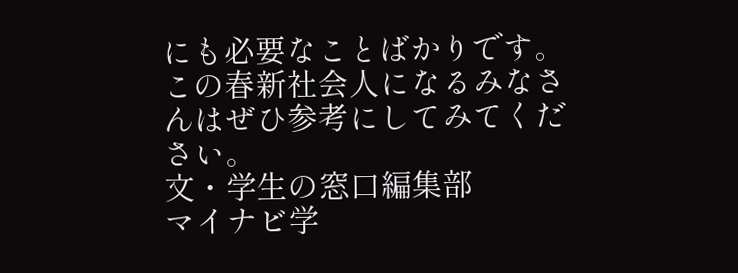にも必要なことばかりです。この春新社会人になるみなさんはぜひ参考にしてみてください。
文・学生の窓口編集部
マイナビ学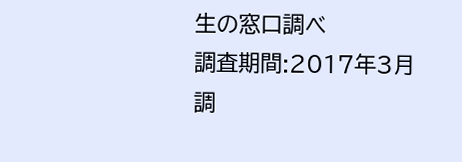生の窓口調べ
調査期間:2017年3月
調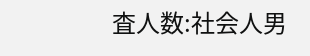査人数:社会人男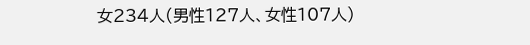女234人(男性127人、女性107人)